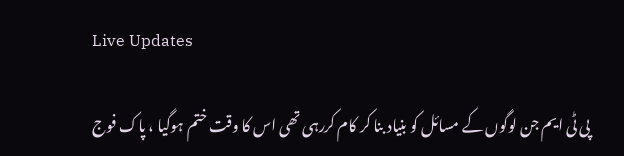Live Updates

پی ٹی ایم جن لوگوں کے مسائل کو بنیاد بنا کر کام کررہی تھی اس کا وقت ختم ہوگیا ، پاک فوج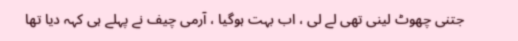جتنی چھوٹ لینی تھی لے لی ، اب بہت ہوگیا ، آرمی چیف نے پہلے ہی کہہ دیا تھا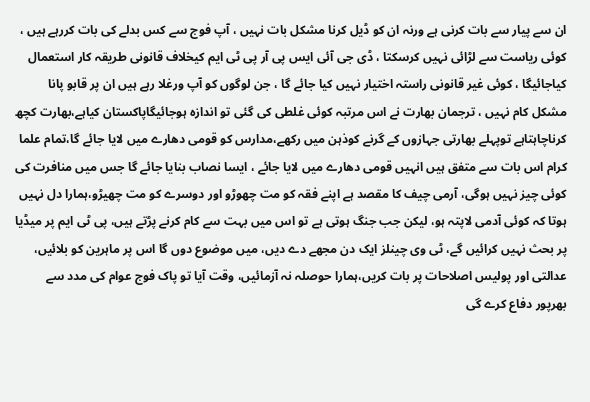ان سے پیار سے بات کرنی ہے ورنہ ان کو ڈیل کرنا مشکل بات نہیں ، آپ فوج سے کس بدلے کی بات کررہے ہیں ، کوئی ریاست سے لڑائی نہیں کرسکتا ، ڈی جی آئی ایس پی آر پی ٹی ایم کیخلاف قانونی طریقہ کار استعمال کیاجائیگا ، کوئی غیر قانونی راستہ اختیار نہیں کیا جائے گا ، جن لوگوں کو آپ ورغلا رہے ہیں ان پر قابو پانا مشکل کام نہیں ، ترجمان بھارت نے اس مرتبہ کوئی غلطی کی گئی تو اندازہ ہوجائیگاپاکستان کیاہے،بھارت کچھ کرناچاہتاہے توپہلے بھارتی جہازوں کے گرنے کوذہن میں رکھے،مدارس کو قومی دھارے میں لایا جائے گا،تمام علما کرام اس بات سے متفق ہیں انہیں قومی دھارے میں لایا جائے ، ایسا نصاب بنایا جائے گا جس میں منافرت کی کوئی چیز نہیں ہوگی، آرمی چیف کا مقصد ہے اپنے فقہ کو مت چھوڑو اور دوسرے کو مت چھیڑو،ہمارا دل نہیں ہوتا کہ کوئی آدمی لاپتہ ہو، لیکن جب جنگ ہوتی ہے تو اس میں بہت سے کام کرنے پڑتے ہیں، پی ٹی ایم پر میڈیا پر بحث نہیں کرائیں گے، ٹی وی چینلز ایک دن مجھے دے دیں، میں موضوع دوں گا اس پر ماہرین کو بلائیں، عدالتی اور پولیس اصلاحات پر بات کریں،ہمارا حوصلہ نہ آزمائیں، وقت آیا تو پاک فوج عوام کی مدد سے بھرپور دفاع کرے گی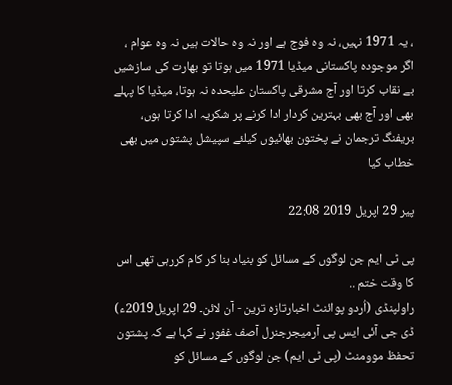، یہ 1971 نہیں، نہ وہ فوج ہے اور نہ وہ حالات ہیں نہ وہ عوام ، اگر موجودہ پاکستانی میڈیا 1971 میں ہوتا تو بھارت کی سازشیں بے نقاب کرتا اور آج مشرقی پاکستان علیحدہ نہ ہوتا، میڈیا کا پہلے بھی اور آج بھی بہترین کردار ادا کرنے پر شکریہ ادا کرتا ہوں، بریفنگ ترجمان نے پختون بھائیوں کیلئے سپیشل پشتوں میں بھی خطاب کیا

پیر 29 اپریل 2019 22:08

پی ٹی ایم جن لوگوں کے مسائل کو بنیاد بنا کر کام کررہی تھی اس کا وقت ختم ..
راولپنڈی (اُردو پوائنٹ اخبارتازہ ترین - آن لائن۔ 29 اپریل2019ء) ڈی جی آئی ایس پی آرمیجرجنرل آصف غفور نے کہا ہے کہ پشتون تحفظ موومنٹ (پی ٹی ایم) جن لوگوں کے مسائل کو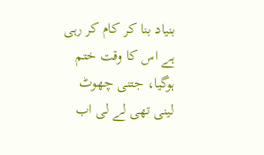بنیاد بنا کر کام کر رہی ہے اس کا وقت ختم ہوگیا، جتنی چھوٹ لینی تھی لے لی اب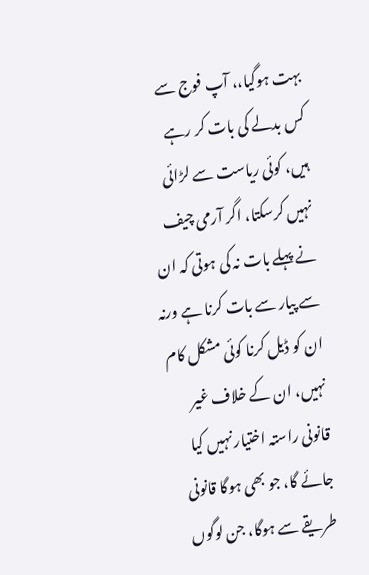بہت ہوگیا،، آپ فوج سے کس بدلے کی بات کر رہے ہیں، کوئی ریاست سے لڑائی نہیں کرسکتا، اگر آرمی چیف نے پہلے بات نہ کی ہوتی کہ ان سے پیار سے بات کرنا ہے ورنہ ان کو ڈیل کرنا کوئی مشکل کام نہیں، ان کے خلاف غیر قانونی راستہ اختیار نہیں کیا جائے گا، جو بھی ہوگا قانونی طریقے سے ہوگا، جن لوگوں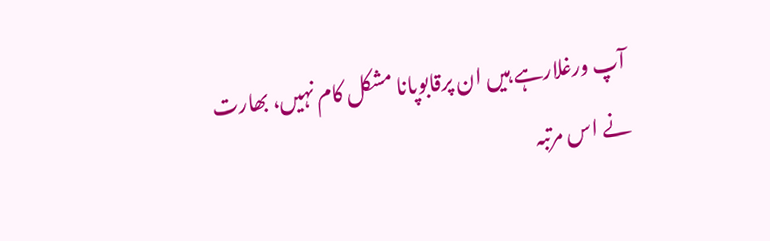آپ ورغلارہے ہیں ان پرقابوپانا مشکل کام نہیں، بھارت نے اس مرتبہ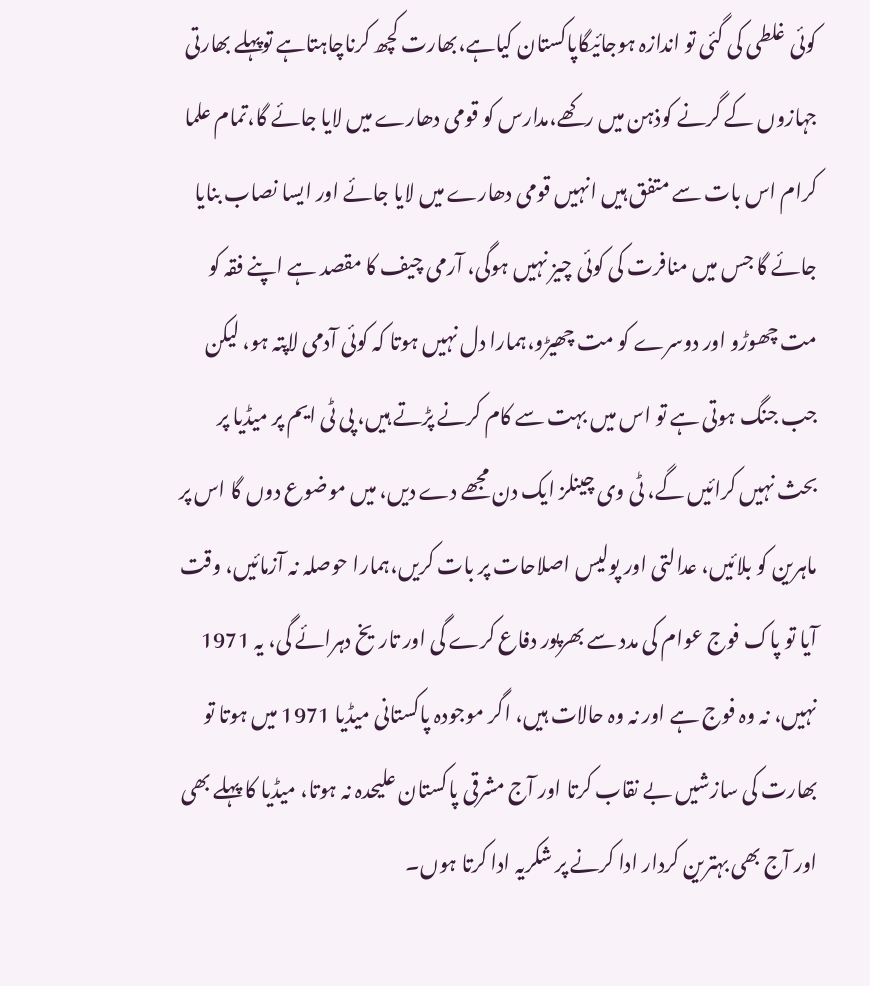کوئی غلطی کی گئی تو اندازہ ہوجائیگاپاکستان کیاہے،بھارت کچھ کرناچاہتاہے توپہلے بھارتی جہازوں کے گرنے کوذہن میں رکھے،مدارس کو قومی دھارے میں لایا جائے گا،تمام علما کرام اس بات سے متفق ہیں انہیں قومی دھارے میں لایا جائے اور ایسا نصاب بنایا جائے گا جس میں منافرت کی کوئی چیز نہیں ہوگی، آرمی چیف کا مقصد ہے اپنے فقہ کو مت چھوڑو اور دوسرے کو مت چھیڑو،ہمارا دل نہیں ہوتا کہ کوئی آدمی لاپتہ ہو، لیکن جب جنگ ہوتی ہے تو اس میں بہت سے کام کرنے پڑتے ہیں، پی ٹی ایم پر میڈیا پر بحث نہیں کرائیں گے، ٹی وی چینلز ایک دن مجھے دے دیں، میں موضوع دوں گا اس پر ماہرین کو بلائیں، عدالتی اور پولیس اصلاحات پر بات کریں،ہمارا حوصلہ نہ آزمائیں، وقت آیا تو پاک فوج عوام کی مدد سے بھرپور دفاع کرے گی اور تاریخ دہرائے گی، یہ 1971 نہیں، نہ وہ فوج ہے اور نہ وہ حالات ہیں، اگر موجودہ پاکستانی میڈیا 1971 میں ہوتا تو بھارت کی سازشیں بے نقاب کرتا اور آج مشرقی پاکستان علیحدہ نہ ہوتا، میڈیا کا پہلے بھی اور آج بھی بہترین کردار ادا کرنے پر شکریہ ادا کرتا ہوں۔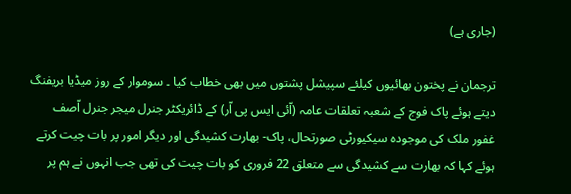(جاری ہے)

ترجمان نے پختون بھائیوں کیلئے سپیشل پشتوں میں بھی خطاب کیا ۔ سوموار کے روز میڈیا بریفنگ دیتے ہوئے پاک فوج کے شعبہ تعلقات عامہ (اّئی ایس پی اّر) کے ڈائریکٹر جنرل میجر جنرل اّصف غفور ملک کی موجودہ سیکیورٹی صورتحال، پاک- بھارت کشیدگی اور دیگر امور پر بات چیت کرتے ہوئے کہا کہ بھارت سے کشیدگی سے متعلق 22 فروری کو بات چیت کی تھی جب انہوں نے ہم پر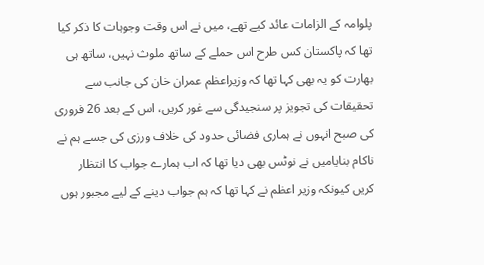پلوامہ کے الزامات عائد کیے تھے، میں نے اس وقت وجوہات کا ذکر کیا تھا کہ پاکستان کس طرح اس حملے کے ساتھ ملوث نہیں، ساتھ ہی بھارت کو یہ بھی کہا تھا کہ وزیراعظم عمران خان کی جانب سے تحقیقات کی تجویز پر سنجیدگی سے غور کریں، اس کے بعد 26 فروری کی صبح انہوں نے ہماری فضائی حدود کی خلاف ورزی کی جسے ہم نے ناکام بنایامیں نے نوٹس بھی دیا تھا کہ اب ہمارے جواب کا انتظار کریں کیونکہ وزیر اعظم نے کہا تھا کہ ہم جواب دینے کے لیے مجبور ہوں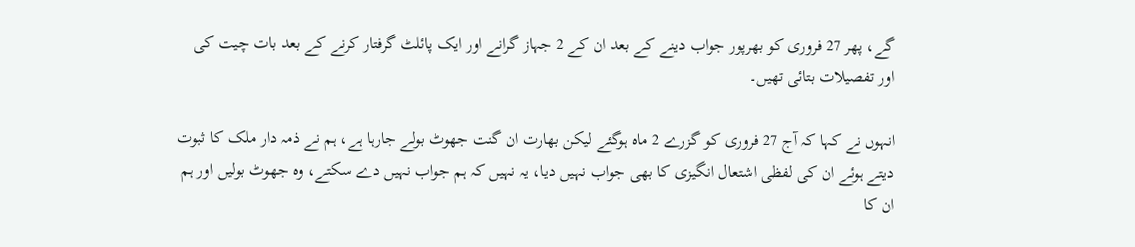گے، پھر 27 فروری کو بھرپور جواب دینے کے بعد ان کے 2 جہاز گرانے اور ایک پائلٹ گرفتار کرنے کے بعد بات چیت کی اور تفصیلات بتائی تھیں۔

انہوں نے کہا کہ آج 27 فروری کو گزرے 2 ماہ ہوگئے لیکن بھارت ان گنت جھوٹ بولے جارہا ہے، ہم نے ذمہ دار ملک کا ثبوت دیتے ہوئے ان کی لفظی اشتعال انگیزی کا بھی جواب نہیں دیا، یہ نہیں کہ ہم جواب نہیں دے سکتے، وہ جھوٹ بولیں اور ہم ان کا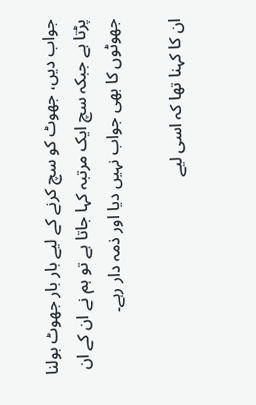جواب دیں، جھوٹ کو سچ کرنے کے لیے بار بار جھوٹ بولنا پڑتا ہے جبکہ سچ ایک مرتبہ کہا جاتا ہے تو ہم نے ان کے ان جھوٹوں کا بھی جواب نہیں دیا اور ذمہ دار رہے۔

ان کا کہنا تھا کہ اسی لیے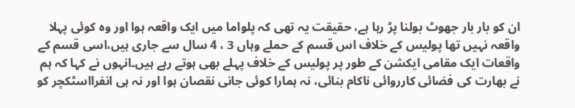ان کو بار بار جھوٹ بولنا پڑ رہا ہے، حقیقت یہ تھی کہ پلواما میں ایک واقعہ ہوا اور وہ کوئی پہلا واقعہ نہیں تھا پولیس کے خلاف اس قسم کے حملے وہاں 3 ، 4 سال سے جاری ہیں،اسی قسم کے واقعات ایک مقامی ایکشن کے طور پر پولیس کے خلاف پہلے بھی ہوتے رہے ہیں۔انہوں نے کہا کہ ہم نے بھارت کی فضائی کارروائی ناکام بنائی، نہ ہمارا کوئی جانی نقصان ہوا اور نہ ہی انفرااسٹکچر کو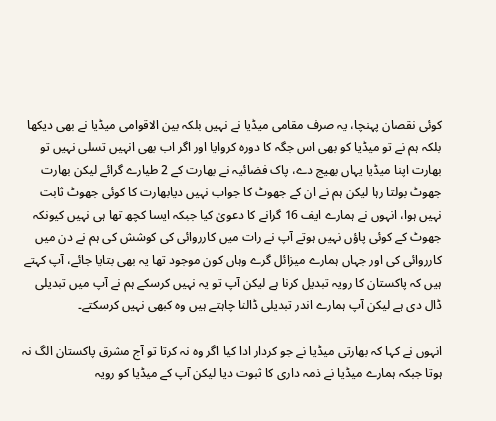کوئی نقصان پہنچا، یہ صرف مقامی میڈیا نے نہیں بلکہ بین الاقوامی میڈیا نے بھی دیکھا بلکہ ہم نے تو میڈیا کو بھی اس جگہ کا دورہ کروایا اور اگر اب بھی انہیں تسلی نہیں تو بھارت اپنا میڈیا یہاں بھیج دے، پاک فضائیہ نے بھارت کے 2 طیارے گرائے لیکن بھارت جھوٹ بولتا رہا لیکن ہم نے ان کے جھوٹ کا جواب نہیں دیابھارت کا کوئی جھوٹ ثابت نہیں ہوا، انہوں نے ہمارے ایف 16 گرانے کا دعویٰ کیا جبکہ ایسا کچھ تھا ہی نہیں کیونکہ جھوٹ کے کوئی پاؤں نہیں ہوتے آپ نے رات میں کارروائی کی کوشش کی ہم نے دن میں کارروائی کی اور جہاں ہمارے میزائل گرے وہاں کون موجود تھا یہ بھی بتایا جائے، آپ کہتے ہیں کہ پاکستان کا رویہ تبدیل کرنا ہے لیکن آپ تو یہ نہیں کرسکے ہم نے آپ میں تبدیلی ڈال دی ہے لیکن آپ ہمارے اندر تبدیلی ڈالنا چاہتے ہیں وہ کبھی نہیں کرسکتے۔

انہوں نے کہا کہ بھارتی میڈیا نے جو کردار ادا کیا اگر وہ نہ کرتا تو آج مشرق پاکستان الگ نہ ہوتا جبکہ ہمارے میڈیا نے ذمہ داری کا ثبوت دیا لیکن آپ کے میڈیا کو رویہ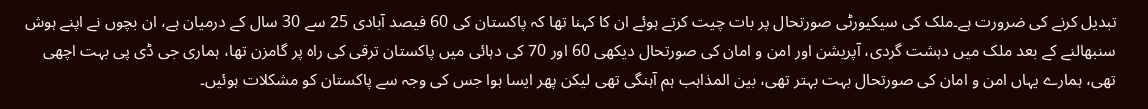تبدیل کرنے کی ضرورت ہے۔ملک کی سیکیورٹی صورتحال پر بات چیت کرتے ہوئے ان کا کہنا تھا کہ پاکستان کی 60 فیصد آبادی 25 سے 30 سال کے درمیان ہے، ان بچوں نے اپنے ہوش سنبھالنے کے بعد ملک میں دہشت گردی، آپریشن اور امن و امان کی صورتحال دیکھی 60 اور 70 کی دہائی میں پاکستان ترقی کی راہ پر گامزن تھا، ہماری جی ڈی پی بہت اچھی تھی، ہمارے یہاں امن و امان کی صورتحال بہت بہتر تھی، بین المذاہب ہم آہنگی تھی لیکن پھر ایسا ہوا جس کی وجہ سے پاکستان کو مشکلات ہوئیں۔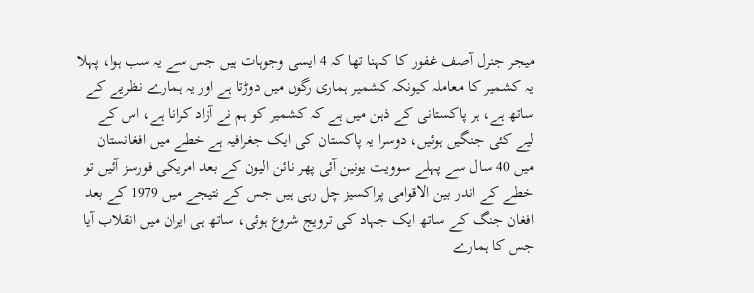میجر جنرل آصف غفور کا کہنا تھا کہ 4 ایسی وجوہات ہیں جس سے یہ سب ہوا، پہلا یہ کشمیر کا معاملہ کیونکہ کشمیر ہماری رگوں میں دوڑتا ہے اور یہ ہمارے نظریے کے ساتھ ہے، ہر پاکستانی کے ذہن میں ہے کہ کشمیر کو ہم نے آزاد کرانا ہے، اس کے لیے کئی جنگیں ہوئیں، دوسرا یہ پاکستان کی ایک جغرافیہ ہے خطے میں افغانستان میں 40 سال سے پہلے سوویت یونین آئی پھر نائن الیون کے بعد امریکی فورسز آئیں تو خطے کے اندر بین الاقوامی پراکسیز چل رہی ہیں جس کے نتیجے میں 1979 کے بعد افغان جنگ کے ساتھ ایک جہاد کی ترویج شروع ہوئی، ساتھ ہی ایران میں انقلاب آیا جس کا ہمارے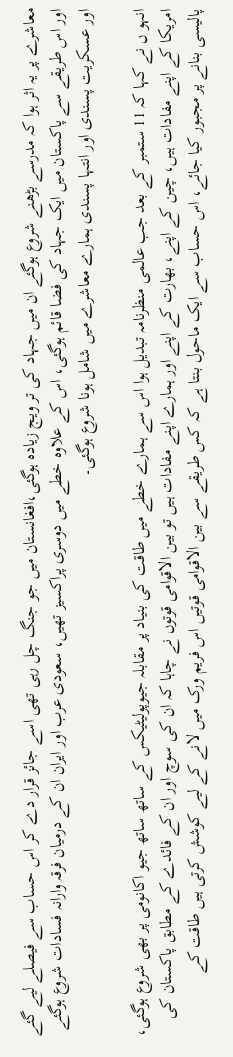معاشرے پر یہ اثر ہوا کہ مدرسے بڑھنے شروع ہوگئے ان میں جہاد کی تر ویج زیادہ ہوگئی،افغانستان میں جو جنگ چل رہی تھی اسے جائز قرار دے کر اس حساب سے فیصلے لیے گئے اور اس طریقے سے پاکستان میں ایک جہاد کی فضا قائم ہوگئی، اس کے علاوہ خطے میں دوسری پراکسیز تھیں، سعودی عرب اور ایران ان کے درمیان فرقہ وارانہ فسادات شروع ہوگئے اور عسکریت پسندی اور انتہا پسندی ہمارے معاشرے میں شامل ہونا شروع ہوگئی۔

انہو ں نے کہا کہ 11 ستمبر کے بعد جب عالمی منظرنامہ تبدیل ہوا اس سے ہمارے خطے میں طاقت کی بنیاد پر مقابلہ جیوپولیٹیکس کے ساتھ ساتھ جیو اکانومی پر بھی شروع ہوگئی، امریکا کے اپنے مفادات ہیں، چین کے اپنے، بھارت کے اپنے اور ہمارے اپنے مفادات ہیں تو بین الاقوامی قوتوں نے چاہا کہ ان کی سوچ اور ان کے فائدے کے مطابق پاکستان کی پالیسی بنانے پر مجبور کیا جائے، اس حساب سے ایک ماحول بنتا ہے کہ کس طریقے سے بین الاقوامی قوتیں اس فریم ورک میں لانے کے لیے کوشش کرتی ہیں طاقت کے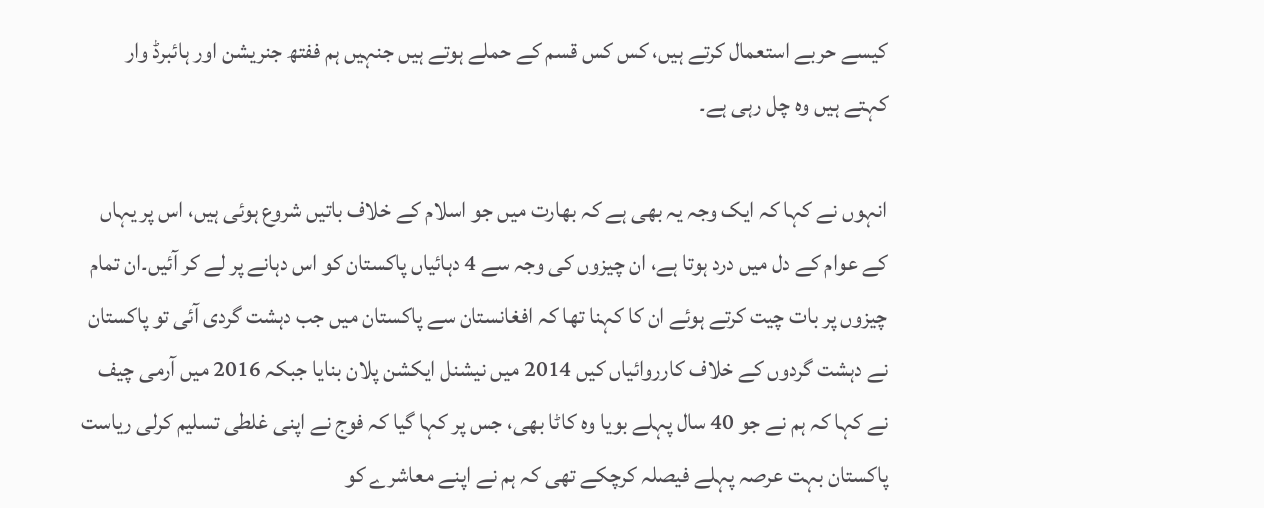کیسے حربے استعمال کرتے ہیں، کس کس قسم کے حملے ہوتے ہیں جنہیں ہم ففتھ جنریشن اور ہائبرڈ وار کہتے ہیں وہ چل رہی ہے۔

انہوں نے کہا کہ ایک وجہ یہ بھی ہے کہ بھارت میں جو اسلام کے خلاف باتیں شروع ہوئی ہیں، اس پر یہاں کے عوام کے دل میں درد ہوتا ہے، ان چیزوں کی وجہ سے 4 دہائیاں پاکستان کو اس دہانے پر لے کر آئیں۔ان تمام چیزوں پر بات چیت کرتے ہوئے ان کا کہنا تھا کہ افغانستان سے پاکستان میں جب دہشت گردی آئی تو پاکستان نے دہشت گردوں کے خلاف کارروائیاں کیں 2014 میں نیشنل ایکشن پلان بنایا جبکہ 2016 میں آرمی چیف نے کہا کہ ہم نے جو 40 سال پہلے بویا وہ کاٹا بھی، جس پر کہا گیا کہ فوج نے اپنی غلطی تسلیم کرلی ریاست پاکستان بہت عرصہ پہلے فیصلہ کرچکے تھی کہ ہم نے اپنے معاشرے کو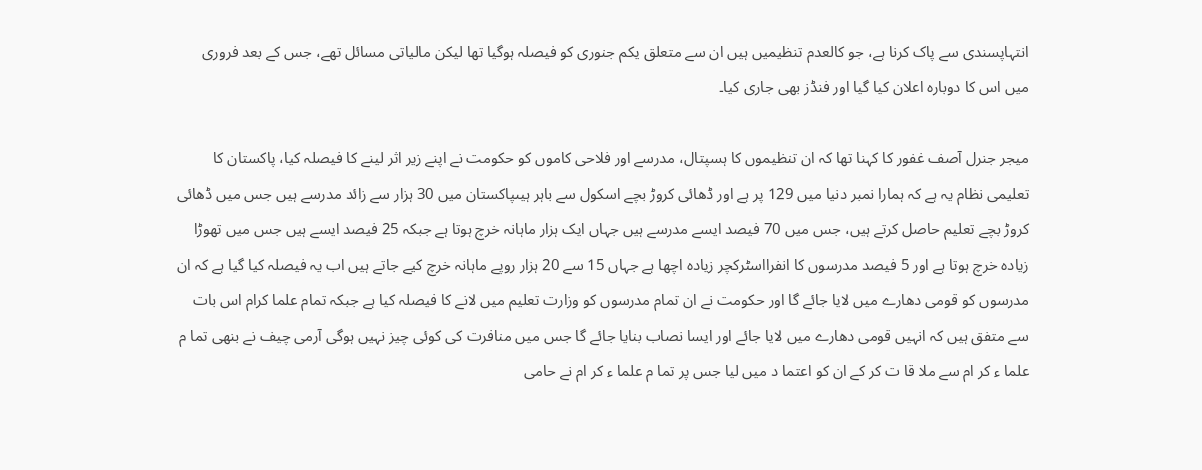انتہاپسندی سے پاک کرنا ہے، جو کالعدم تنظیمیں ہیں ان سے متعلق یکم جنوری کو فیصلہ ہوگیا تھا لیکن مالیاتی مسائل تھے، جس کے بعد فروری میں اس کا دوبارہ اعلان کیا گیا اور فنڈز بھی جاری کیا۔

میجر جنرل آصف غفور کا کہنا تھا کہ ان تنظیموں کا ہسپتال، مدرسے اور فلاحی کاموں کو حکومت نے اپنے زیر اثر لینے کا فیصلہ کیا، پاکستان کا تعلیمی نظام یہ ہے کہ ہمارا نمبر دنیا میں 129 پر ہے اور ڈھائی کروڑ بچے اسکول سے باہر ہیںپاکستان میں 30 ہزار سے زائد مدرسے ہیں جس میں ڈھائی کروڑ بچے تعلیم حاصل کرتے ہیں، جس میں 70 فیصد ایسے مدرسے ہیں جہاں ایک ہزار ماہانہ خرچ ہوتا ہے جبکہ 25 فیصد ایسے ہیں جس میں تھوڑا زیادہ خرچ ہوتا ہے اور 5 فیصد مدرسوں کا انفرااسٹرکچر زیادہ اچھا ہے جہاں 15 سے 20 ہزار روپے ماہانہ خرچ کیے جاتے ہیں اب یہ فیصلہ کیا گیا ہے کہ ان مدرسوں کو قومی دھارے میں لایا جائے گا اور حکومت نے ان تمام مدرسوں کو وزارت تعلیم میں لانے کا فیصلہ کیا ہے جبکہ تمام علما کرام اس بات سے متفق ہیں کہ انہیں قومی دھارے میں لایا جائے اور ایسا نصاب بنایا جائے گا جس میں منافرت کی کوئی چیز نہیں ہوگی آرمی چیف نے بنھی تما م علما ء کر ام سے ملا قا ت کر کے ان کو اعتما د میں لیا جس پر تما م علما ء کر ام نے حامی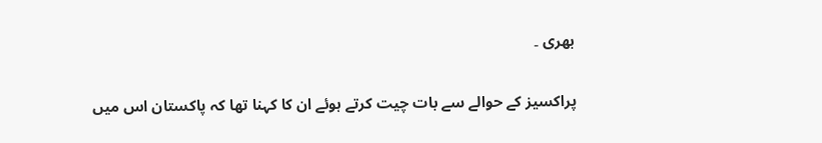بھری ۔

پراکسیز کے حوالے سے بات چیت کرتے ہوئے ان کا کہنا تھا کہ پاکستان اس میں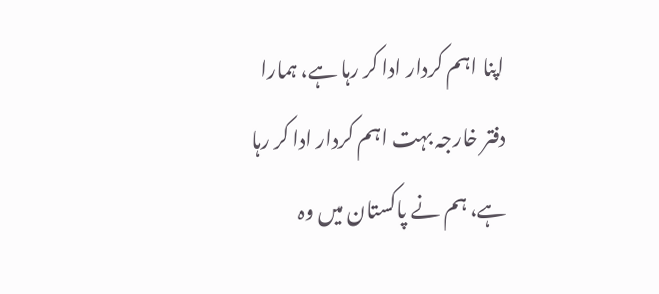اپنا اہم کردار ادا کر رہا ہے، ہمارا دفتر خارجہ بہت اہم کردار ادا کر رہا ہے، ہم نے پاکستان میں وہ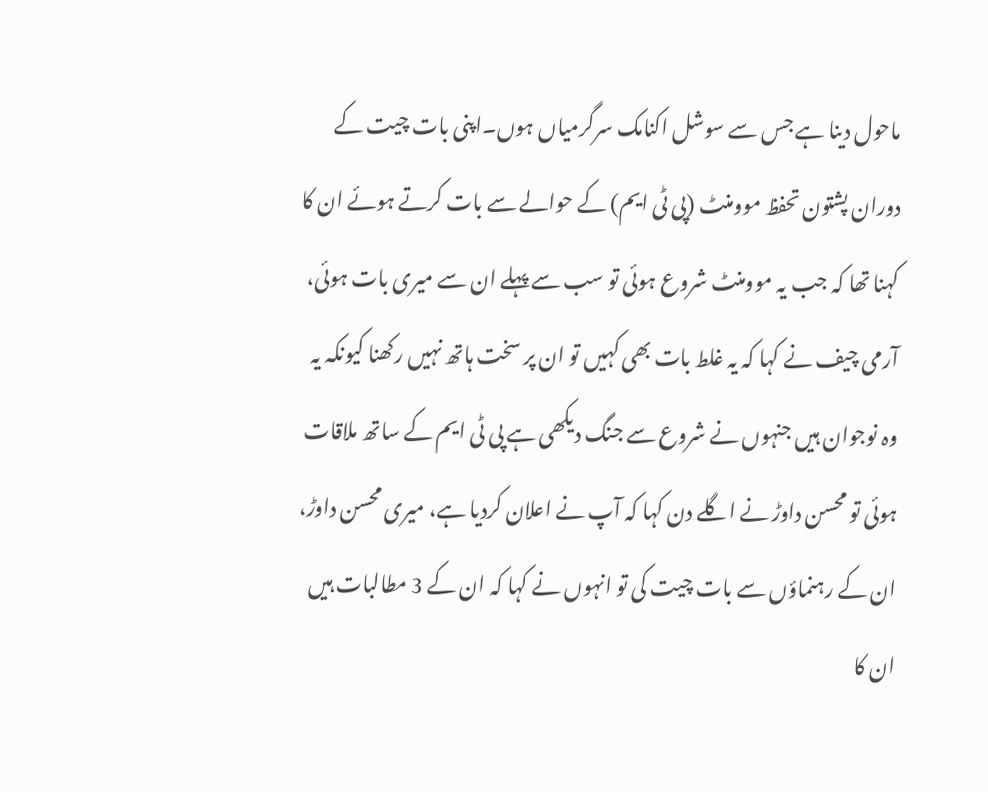ماحول دینا ہے جس سے سوشل اکنامک سرگرمیاں ہوں۔اپنی بات چیت کے دوران پشتون تحفظ موومنٹ (پی ٹی ایم) کے حوالے سے بات کرتے ہوئے ان کا کہنا تھا کہ جب یہ موومنٹ شروع ہوئی تو سب سے پہلے ان سے میری بات ہوئی، آرمی چیف نے کہا کہ یہ غلط بات بھی کہیں تو ان پر سخت ہاتھ نہیں رکھنا کیونکہ یہ وہ نوجوان ہیں جنہوں نے شروع سے جنگ دیکھی ہے پی ٹی ایم کے ساتھ ملاقات ہوئی تو محسن داوڑ نے اگلے دن کہا کہ آپ نے اعلان کردیا ہے، میری محسن داوڑ، ان کے رہنماؤں سے بات چیت کی تو انہوں نے کہا کہ ان کے 3 مطالبات ہیں ان کا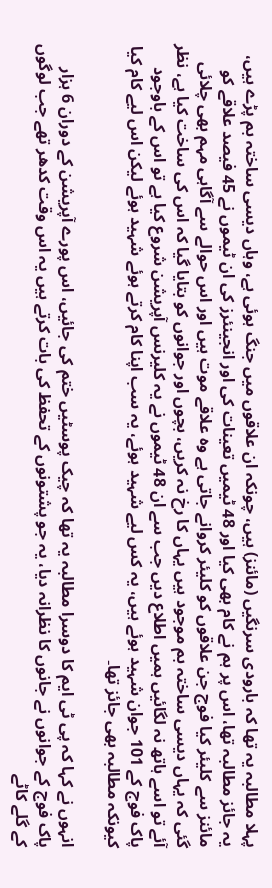پہلا مطالبہ یہ تھا کہ بارودی سرنگیں (مائنز) ہیں، چونکہ ان علاقوں میں جنگ ہوئی ہے، وہاں دیسی ساختہ بم پڑے ہیں، یہ جائز مطالبہ تھا، اس پر ہم نے کام بھی کیا اور 48 ٹیمیں تعینات کی اور انجینئرز کی ان ٹیموں نے 45 فیصد علاقے کو مائنز سے کلیئر کیا فوج جن علاقوں کو کلیئر کروانے جاتی ہے وہ علاقے موت ہیں اور اس حوالے سے آگاہی مہم بھی چلائی گئی کہ یہاں دیسی ساختہ بم موجود ہیں یہاں کا رخ نہ کریں، بچوں اور جوانوں کو بتایا گیا کہ اس کی ساخت کیا ہے، نظر آئے تو اسے ہاتھ نہ لگائیں ہمیں اطلاع دیں جب سے ان 48 ٹیموں نے یہ کلیرنس آپریشن شروع کیا ہے تو اس کے باوجود پاک فوج کے 101 جوان شہید ہوئے ہیں، یہ کس لیے شہید ہوئے، یہ سب اپنا کام کرتے ہوئے شہید ہوئے لیکن اس لیے کام کیا کیونکہ مطالبہ بھی جائز تھا۔

انہوں نے کہا کہ پی ٹی ایم کا دوسرا مطالبہ یہ تھا کہ چیک پوسٹیں ختم کی جائیں، اس پورے آپریشن کے دوران 6 ہزار پاک فوج کے جوانوں نے جانوں کا نظرانہ دیا، یہ جو پشتونوں کے تحفظ کی بات کرتے ہیں یہ اس وقت کدھر تھے جب لوگوں کے گلے کاٹے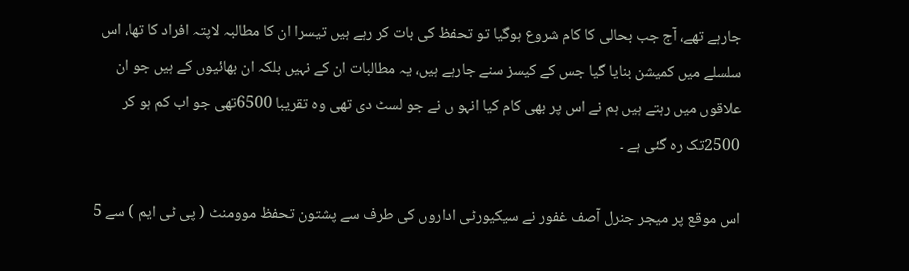جارہے تھے، آج جب بحالی کا کام شروع ہوگیا تو تحفظ کی بات کر رہے ہیں تیسرا ان کا مطالبہ لاپتہ افراد کا تھا، اس سلسلے میں کمیشن بنایا گیا جس کے کیسز سنے جارہے ہیں، یہ مطالبات ان کے نہیں بلکہ ان بھائیوں کے ہیں جو ان علاقوں میں رہتے ہیں ہم نے اس پر بھی کام کیا انہو ں نے جو لسٹ دی تھی وہ تقریبا 6500تھی جو اب کم ہو کر 2500تک رہ گئی ہے ۔

اس موقع پر میجر جنرل آصف غفور نے سیکیورٹی اداروں کی طرف سے پشتون تحفظ موومنٹ ( پی ٹی ایم ) سے 5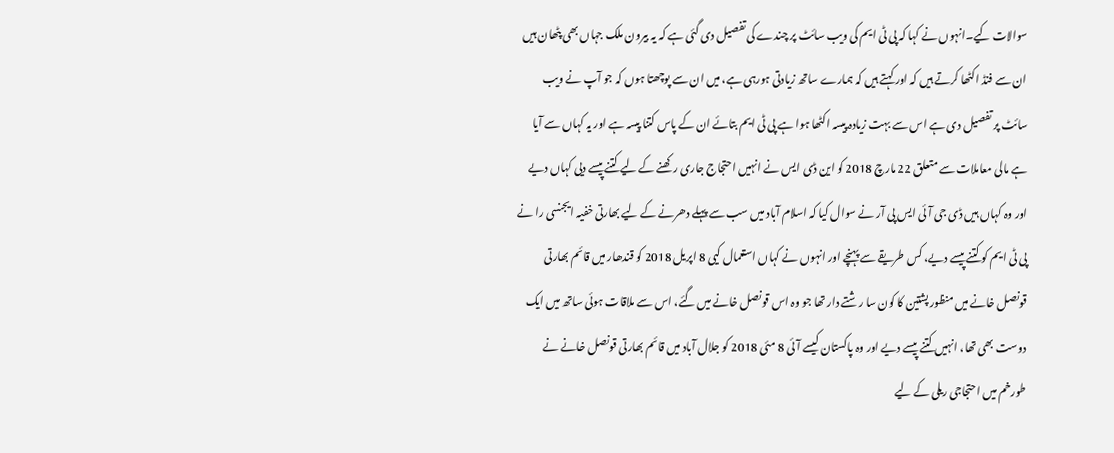سوالات کیے۔انہوں نے کہا کہ پی ٹی ایم کی ویب سائٹ پر چندے کی تفصیل دی گئی ہے کہ یہ بیرون ملک جہاں بھی پٹھان ہیں ان سے فنڈ اکٹھا کرتے ہیں کہ اور کہتے ہیں کہ ہمارے ساتھ زیادتی ہورہی ہے، میں ان سے پوچھتا ہوں کہ جو آپ نے ویب سائٹ پر تفصیل دی ہے اس سے بہت زیادہ پیسہ اکٹھا ہوا ہے پی ٹی ایم بتائے ان کے پاس کتنا پیسہ ہے اور یہ کہاں سے آیا ہے مالی معاملات سے متعلق 22 مارچ 2018 کو این ڈی ایس نے انہیں احتجاج جاری رکھنے کے لیے کتنے پیسے دیی کہاں دیے اور وہ کہاں ہیں ڈی جی آئی ایس پی آر نے سوال کیا کہ اسلام آباد میں سب سے پہلے دھرنے کے لیے بھارتی خفیہ ایجنسی را نے پی ٹی ایم کو کتنے پیسے دیے، کس طریقے سے پہنچے اور انہوں نے کہاں استعمال کیی 8 اپریل 2018 کو قندھار میں قائم بھارتی قونصل خانے میں منظور پشتین کا کون سا رشتے دار تھا جو وہ اس قونصل خانے میں گئے، اس سے ملاقات ہوئی ساتھ میں ایک دوست بھی تھا، انہیں کتنے پیسے دیے اور وہ پاکستان کیسے آئی 8 مئی 2018 کو جلال آباد میں قائم بھارتی قونصل خانے نے طورخم میں احتجاجی ریلی کے لیے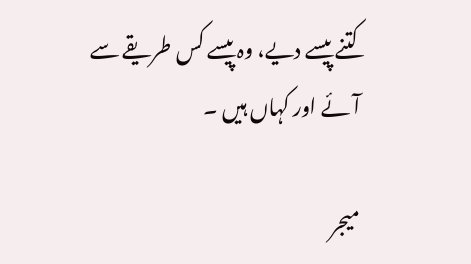کتنے پیسے دیے، وہ پیسے کس طریقے سے آئے اور کہاں ہیں ۔

میجر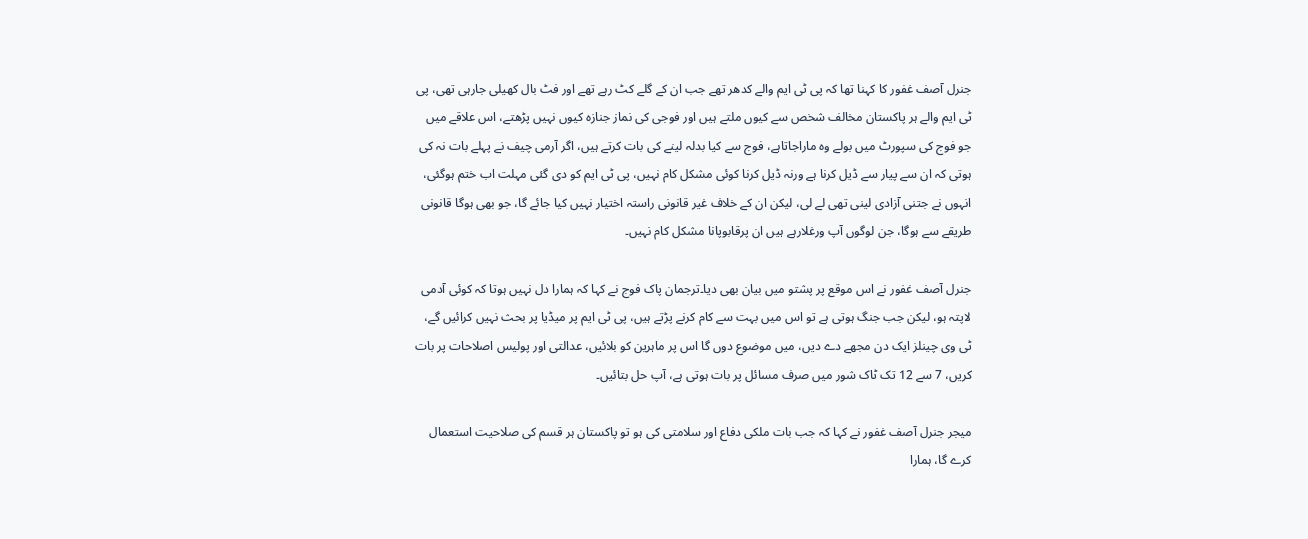جنرل آصف غفور کا کہنا تھا کہ پی ٹی ایم والے کدھر تھے جب ان کے گلے کٹ رہے تھے اور فٹ بال کھیلی جارہی تھی، پی ٹی ایم والے ہر پاکستان مخالف شخص سے کیوں ملتے ہیں اور فوجی کی نماز جنازہ کیوں نہیں پڑھتے، اس علاقے میں جو فوج کی سپورٹ میں بولے وہ ماراجاتاہے، فوج سے کیا بدلہ لینے کی بات کرتے ہیں، اگر آرمی چیف نے پہلے بات نہ کی ہوتی کہ ان سے پیار سے ڈیل کرنا ہے ورنہ ڈیل کرنا کوئی مشکل کام نہیں، پی ٹی ایم کو دی گئی مہلت اب ختم ہوگئی، انہوں نے جتنی آزادی لینی تھی لے لی، لیکن ان کے خلاف غیر قانونی راستہ اختیار نہیں کیا جائے گا، جو بھی ہوگا قانونی طریقے سے ہوگا، جن لوگوں آپ ورغلارہے ہیں ان پرقابوپانا مشکل کام نہیں۔

جنرل آصف غفور نے اس موقع پر پشتو میں بیان بھی دیا۔ترجمان پاک فوج نے کہا کہ ہمارا دل نہیں ہوتا کہ کوئی آدمی لاپتہ ہو، لیکن جب جنگ ہوتی ہے تو اس میں بہت سے کام کرنے پڑتے ہیں، پی ٹی ایم پر میڈیا پر بحث نہیں کرائیں گے، ٹی وی چینلز ایک دن مجھے دے دیں، میں موضوع دوں گا اس پر ماہرین کو بلائیں، عدالتی اور پولیس اصلاحات پر بات کریں، 7 سے 12 تک ٹاک شور میں صرف مسائل پر بات ہوتی ہے، آپ حل بتائیں۔

میجر جنرل آصف غفور نے کہا کہ جب بات ملکی دفاع اور سلامتی کی ہو تو پاکستان ہر قسم کی صلاحیت استعمال کرے گا، ہمارا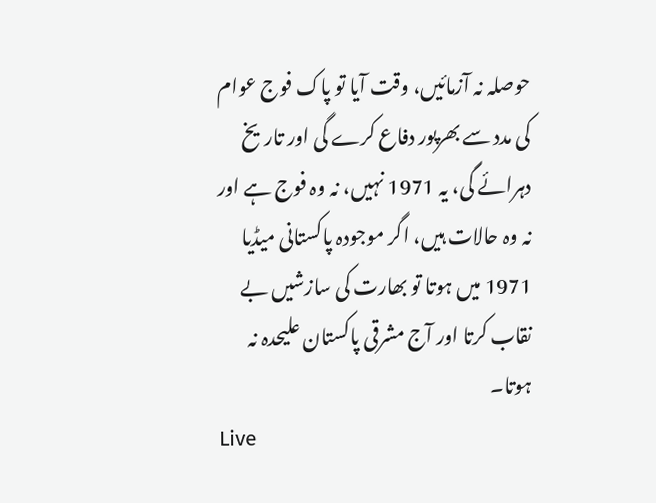حوصلہ نہ آزمائیں، وقت آیا تو پاک فوج عوام کی مدد سے بھرپور دفاع کرے گی اور تاریخ دہرائے گی، یہ 1971 نہیں، نہ وہ فوج ہے اور نہ وہ حالات ہیں، اگر موجودہ پاکستانی میڈیا 1971 میں ہوتا تو بھارت کی سازشیں بے نقاب کرتا اور آج مشرقی پاکستان علیحدہ نہ ہوتا۔
Live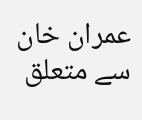عمران خان سے متعلق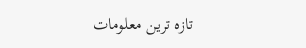تازہ ترین معلومات